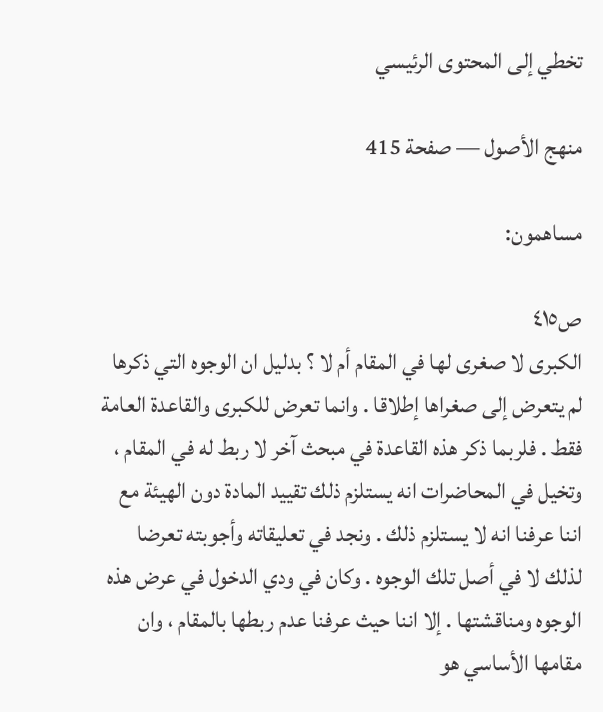تخطي إلى المحتوى الرئيسي

منهج الأصول — صفحة 415

مساهمون:

ص٤١٥
الكبرى لا صغرى لها في المقام أم لا ؟ بدليل ان الوجوه التي ذكرها لم يتعرض إلى صغراها إطلاقا . وانما تعرض للكبرى والقاعدة العامة فقط . فلربما ذكر هذه القاعدة في مبحث آخر لا ربط له في المقام ، وتخيل في المحاضرات انه يستلزم ذلك تقييد المادة دون الهيئة مع اننا عرفنا انه لا يستلزم ذلك . ونجد في تعليقاته وأجوبته تعرضا لذلك لا في أصل تلك الوجوه . وكان في ودي الدخول في عرض هذه الوجوه ومناقشتها . إلا اننا حيث عرفنا عدم ربطها بالمقام ، وان مقامها الأساسي هو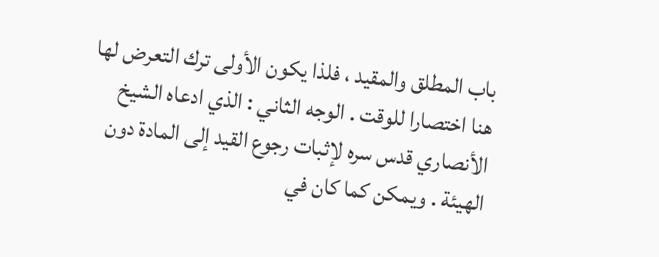باب المطلق والمقيد ، فلذا يكون الأولى ترك التعرض لها هنا اختصارا للوقت . الوجه الثاني : الذي ادعاه الشيخ الأنصاري قدس سره لإثبات رجوع القيد إلى المادة دون الهيئة . ويمكن كما كان في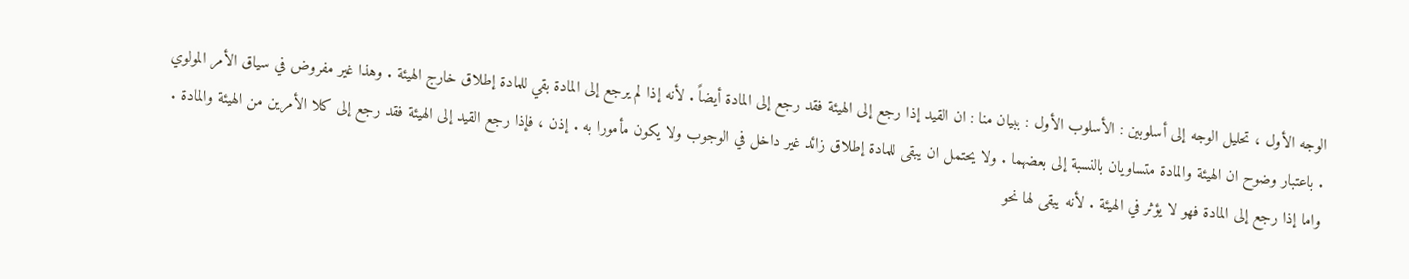الوجه الأول ، تحليل الوجه إلى أسلوبين : الأسلوب الأول : ببيان منا : ان القيد إذا رجع إلى الهيئة فقد رجع إلى المادة أيضاً . لأنه إذا لم يرجع إلى المادة بقي للمادة إطلاق خارج الهيئة . وهذا غير مفروض في سياق الأمر المولوي . باعتبار وضوح ان الهيئة والمادة متساويان بالنسبة إلى بعضهما . ولا يحتمل ان يبقى للمادة إطلاق زائد غير داخل في الوجوب ولا يكون مأمورا به . إذن ، فإذا رجع القيد إلى الهيئة فقد رجع إلى كلا الأمرين من الهيئة والمادة . واما إذا رجع إلى المادة فهو لا يؤثر في الهيئة . لأنه يبقى لها نحو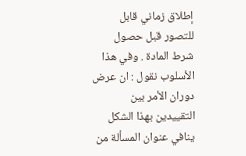إطلاق زماني قابل للتصور قبل حصول شرط المادة . وفي هذا الأسلوب نقول : ان عرض دوران الأمر بين التقييدين بهذا الشكل ينافي عنوان المسألة من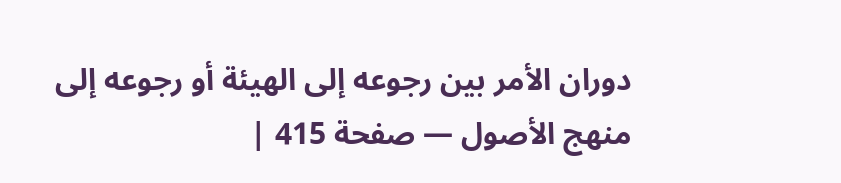دوران الأمر بين رجوعه إلى الهيئة أو رجوعه إلى
منهج الأصول — صفحة 415 |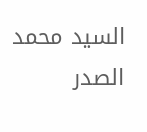السيد محمد الصدر